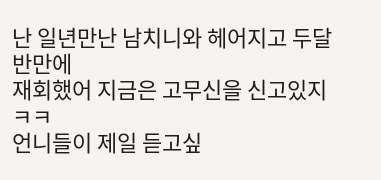난 일년만난 남치니와 헤어지고 두달 반만에
재회했어 지금은 고무신을 신고있지ㅋㅋ
언니들이 제일 듣고싶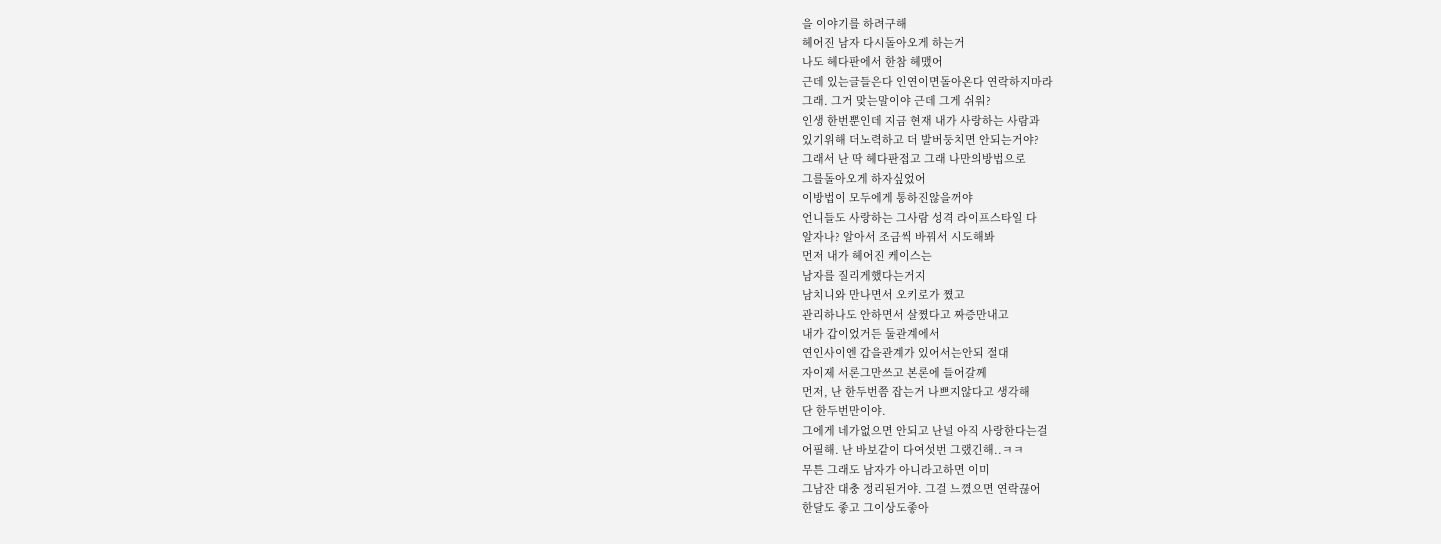을 이야기를 하려구해
헤어진 남자 다시돌아오게 하는거
나도 헤다판에서 한참 헤맸어
근데 있는글들은다 인연이면돌아온다 연락하지마라
그래. 그거 맞는말이야 근데 그게 쉬워?
인생 한번뿐인데 지금 현재 내가 사랑하는 사람과
있기위해 더노력하고 더 발버둥치면 안되는거야?
그래서 난 딱 헤다판접고 그래 나만의방법으로
그를돌아오게 하자싶었어
이방법이 모두에게 통하진않을꺼야
언니들도 사랑하는 그사람 성격 라이프스타일 다
알자나? 알아서 조금씩 바꿔서 시도해봐
먼저 내가 헤어진 케이스는
남자를 질리게했다는거지
남치니와 만나면서 오키로가 쪘고
관리하나도 안하면서 살쪘다고 짜증만내고
내가 갑이었거든 둘관계에서
연인사이엔 갑을관계가 있어서는안되 절대
자이제 서론그만쓰고 본론에 들어갈께
먼저, 난 한두번쯤 잡는거 나쁘지않다고 생각해
단 한두번만이야.
그에게 네가없으면 안되고 난널 아직 사랑한다는걸
어필해. 난 바보같이 다여섯번 그랬긴해..ㅋㅋ
무튼 그래도 남자가 아니라고하면 이미
그남잔 대충 정리된거야. 그걸 느꼈으면 연락끊어
한달도 좋고 그이상도좋아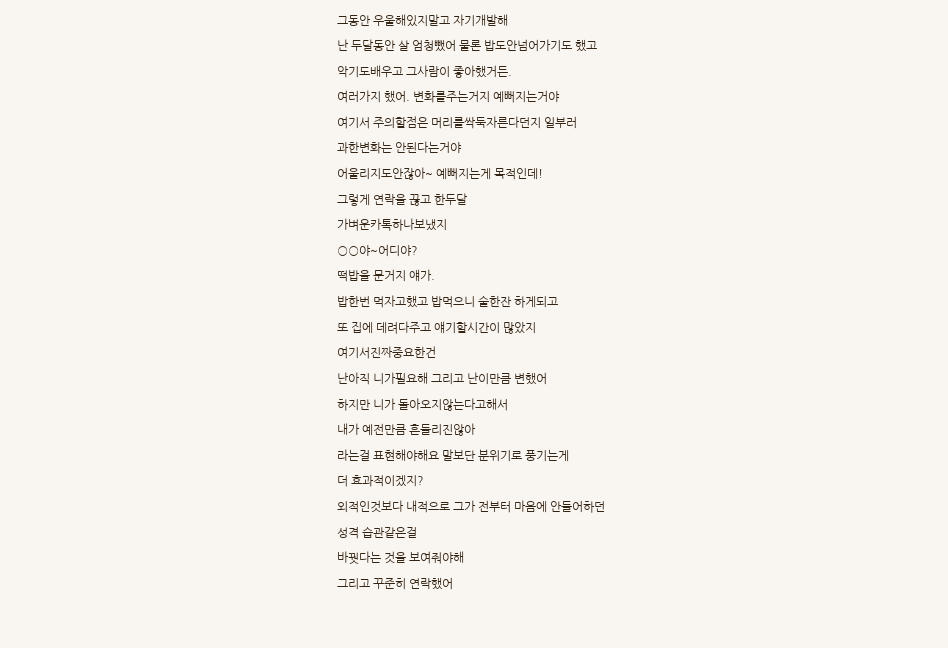그동안 우울해있지말고 자기개발해
난 두달동안 살 엄청뺐어 물론 밥도안넘어가기도 했고
악기도배우고 그사람이 좋아했거든.
여러가지 했어. 변화를주는거지 예뻐지는거야
여기서 주의할점은 머리를싹둑자른다던지 일부러
과한변화는 안된다는거야
어울리지도안잖아~ 예뻐지는게 목적인데!
그렇게 연락을 끊고 한두달
가벼운카톡하나보냈지
○○야~어디야?
떡밥을 문거지 얘가.
밥한번 먹자고했고 밥먹으니 술한잔 하게되고
또 집에 데려다주고 얘기할시간이 많았지
여기서진짜중요한건
난아직 니가필요해 그리고 난이만큼 변했어
하지만 니가 돌아오지않는다고해서
내가 예전만큼 흔들리진않아
라는걸 표현해야해요 말보단 분위기로 풍기는게
더 효과적이겠지?
외적인것보다 내적으로 그가 전부터 마음에 안들어하던
성격 습관같은걸
바꿧다는 것을 보여줘야해
그리고 꾸준히 연락했어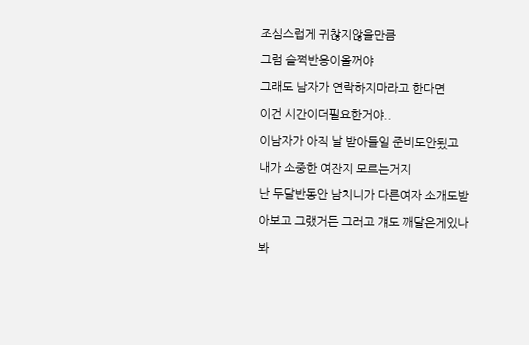조심스럽게 귀찮지않을만큼
그럼 슬쩍반응이올꺼야
그래도 남자가 연락하지마라고 한다면
이건 시간이더필요한거야..
이남자가 아직 날 받아들일 준비도안됬고
내가 소중한 여잔지 모르는거지
난 두달반동안 남치니가 다른여자 소개도받아보고 그랬거든 그러고 걔도 깨달은게있나봐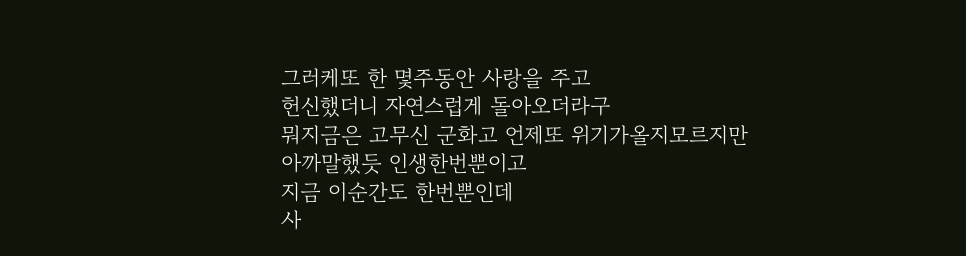그러케또 한 몇주동안 사랑을 주고
헌신했더니 자연스럽게 돌아오더라구
뭐지금은 고무신 군화고 언제또 위기가올지모르지만
아까말했듯 인생한번뿐이고
지금 이순간도 한번뿐인데
사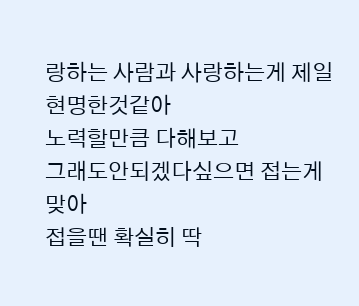랑하는 사람과 사랑하는게 제일현명한것같아
노력할만큼 다해보고
그래도안되겠다싶으면 접는게 맞아
접을땐 확실히 딱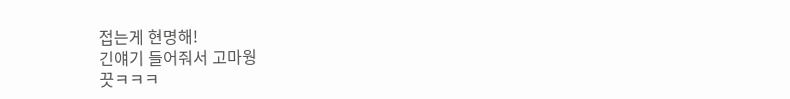접는게 현명해!
긴얘기 들어줘서 고마웡
끗ㅋㅋㅋ